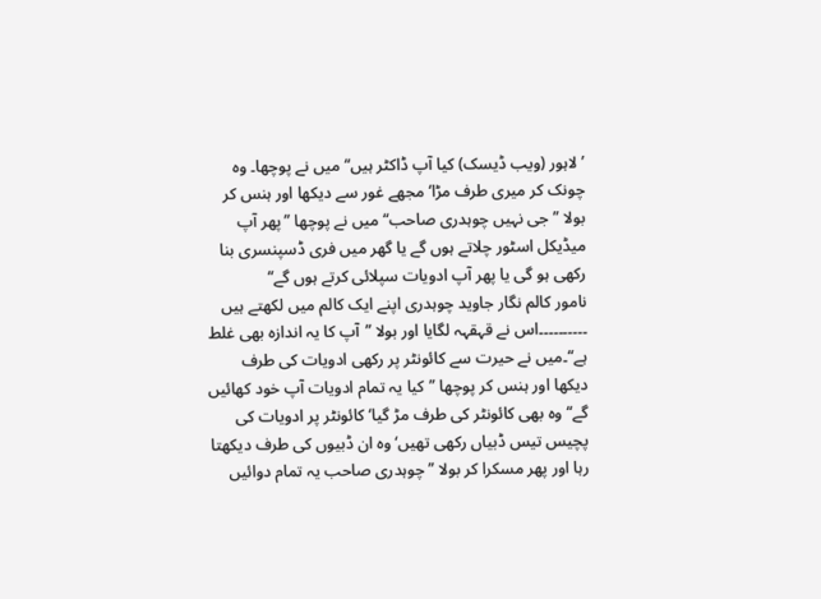’لاہور (ویب ڈیسک) کیا آپ ڈاکٹر ہیں‘‘ میں نے پوچھا۔ وہ چونک کر میری طرف مڑا‘ مجھے غور سے دیکھا اور ہنس کر بولا ’’جی نہیں چوہدری صاحب‘‘ میں نے پوچھا ’’پھر آپ میڈیکل اسٹور چلاتے ہوں گے یا گھر میں فری ڈسپنسری بنا رکھی ہو گی یا پھر آپ ادویات سپلائی کرتے ہوں گے‘‘
نامور کالم نگار جاوید چوہدری اپنے ایک کالم میں لکھتے ہیں ۔۔۔۔۔۔۔۔۔۔اس نے قہقہہ لگایا اور بولا ’’آپ کا یہ اندازہ بھی غلط ہے‘‘۔میں نے حیرت سے کائونٹر پر رکھی ادویات کی طرف دیکھا اور ہنس کر پوچھا ’’کیا یہ تمام ادویات آپ خود کھائیں گے‘‘ وہ بھی کائونٹر کی طرف مڑ گیا‘ کائونٹر پر ادویات کی پچیس تیس ڈبیاں رکھی تھیں‘ وہ ان ڈبیوں کی طرف دیکھتا رہا اور پھر مسکرا کر بولا ’’چوہدری صاحب یہ تمام دوائیں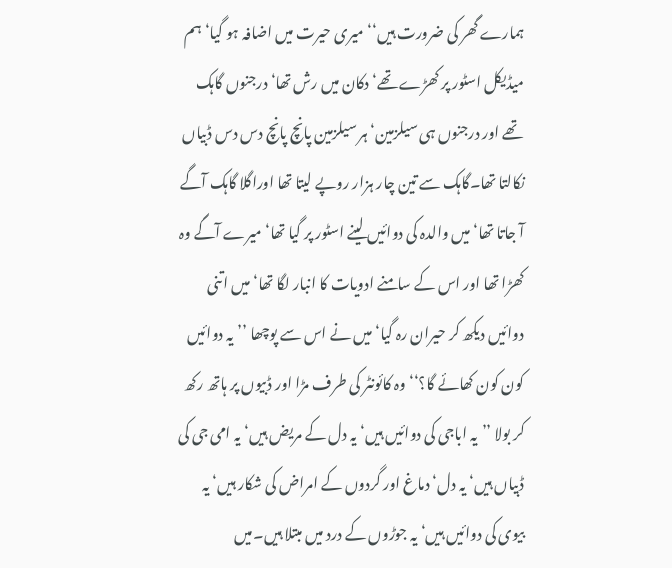ہمارے گھر کی ضرورت ہیں‘‘ میری حیرت میں اضافہ ہو گیا‘ ہم میڈیکل اسٹور پر کھڑے تھے‘ دکان میں رش تھا‘ درجنوں گاہک تھے اور درجنوں ہی سیلزمین‘ ہر سیلزمین پانچ پانچ دس دس ڈبیاں نکالتا تھا۔گاہک سے تین چار ہزار روپے لیتا تھا اوراگلا گاہک آگے آ جاتا تھا‘ میں والدہ کی دوائیں لینے اسٹور پر گیا تھا‘ میرے آگے وہ کھڑا تھا اور اس کے سامنے ادویات کا انبار لگا تھا‘ میں اتنی دوائیں دیکھ کر حیران رہ گیا‘ میں نے اس سے پوچھا ’’یہ دوائیں کون کون کھائے گا؟‘‘ وہ کائونٹر کی طرف مڑا اور ڈبیوں پر ہاتھ رکھ کر بولا ’’یہ اباجی کی دوائیں ہیں‘ یہ دل کے مریض ہیں‘ یہ امی جی کی ڈبیاں ہیں‘ یہ دل‘ دماغ اور گردوں کے امراض کی شکار ہیں‘ یہ بیوی کی دوائیں ہیں‘ یہ جوڑوں کے درد میں مبتلا ہیں۔میں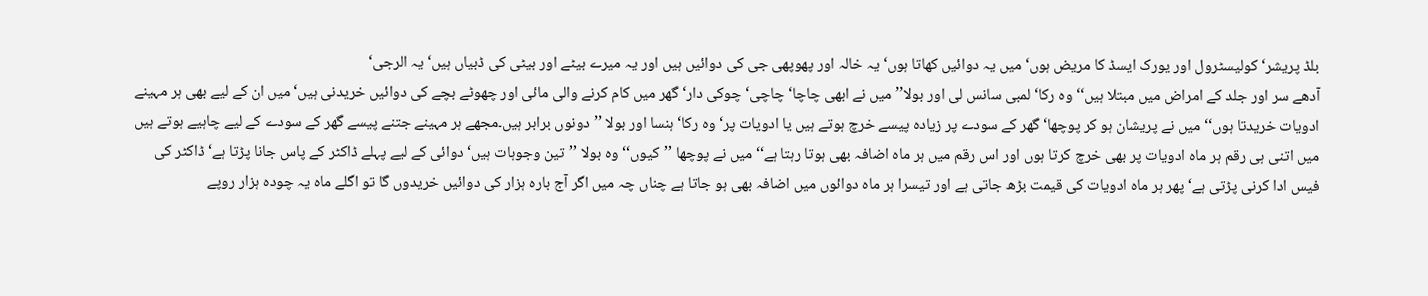بلڈ پریشر‘ کولیسٹرول اور یورک ایسڈ کا مریض ہوں‘ میں یہ دوائیں کھاتا ہوں‘ یہ خالہ اور پھوپھی جی کی دوائیں ہیں اور یہ میرے بیٹے اور بیٹی کی ڈبیاں ہیں‘ یہ الرجی‘
آدھے سر اور جلد کے امراض میں مبتلا ہیں‘‘ وہ رکا‘ لمبی سانس لی اور بولا’’ میں نے ابھی چاچا‘ چاچی‘ چوکی دار‘ گھر میں کام کرنے والی مائی اور چھوٹے بچے کی دوائیں خریدنی ہیں‘ میں ان کے لیے بھی ہر مہینے ادویات خریدتا ہوں‘‘ میں نے پریشان ہو کر پوچھا‘ گھر کے سودے پر زیادہ پیسے خرچ ہوتے ہیں یا ادویات پر‘ وہ رکا‘ ہنسا اور بولا ’’دونوں برابر ہیں۔مجھے ہر مہینے جتنے پیسے گھر کے سودے کے لیے چاہیے ہوتے ہیں میں اتنی ہی رقم ہر ماہ ادویات پر بھی خرچ کرتا ہوں اور اس رقم میں ہر ماہ اضافہ بھی ہوتا رہتا ہے‘‘ میں نے پوچھا ’’کیوں‘‘ وہ بولا ’’تین وجوہات ہیں‘ دوائی کے لیے پہلے ڈاکٹر کے پاس جانا پڑتا ہے‘ ڈاکٹر کی فیس ادا کرنی پڑتی ہے‘ پھر ہر ماہ ادویات کی قیمت بڑھ جاتی ہے اور تیسرا ہر ماہ دوائوں میں اضافہ بھی ہو جاتا ہے چناں چہ میں اگر آج بارہ ہزار کی دوائیں خریدوں گا تو اگلے ماہ یہ چودہ ہزار روپے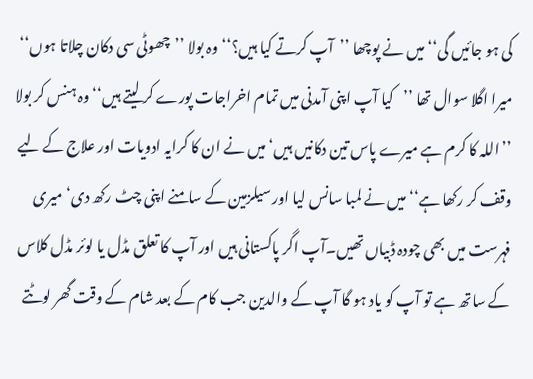کی ہو جائیں گی‘‘ میں نے پوچھا ’’آپ کرتے کیا ہیں؟‘‘وہ بولا ’’چھوٹی سی دکان چلاتا ہوں‘‘ میرا اگلا سوال تھا ’’کیا آپ اپنی آمدنی میں تمام اخراجات پورے کر لیتے ہیں‘‘ وہ ہنس کر بولا ’’اللہ کا کرم ہے میرے پاس تین دکانیں ہیں‘ میں نے ان کا کرایہ ادویات اور علاج کے لیے وقف کر رکھا ہے‘‘ میں نے لمبا سانس لیا اور سیلزمین کے سامنے اپنی چٹ رکھ دی‘ میری فہرست میں بھی چودہ ڈبیاں تھیں۔آپ اگر پاکستانی ہیں اور آپ کا تعلق مڈل یا لوئر مڈل کلاس کے ساتھ ہے تو آپ کو یاد ہو گا آپ کے والدین جب کام کے بعد شام کے وقت گھر لوٹتے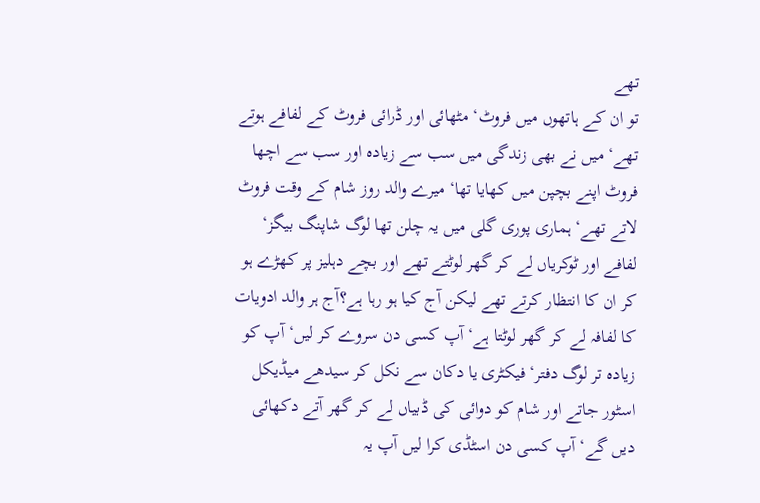تھے
تو ان کے ہاتھوں میں فروٹ‘ مٹھائی اور ڈرائی فروٹ کے لفافے ہوتے تھے‘ میں نے بھی زندگی میں سب سے زیادہ اور سب سے اچھا فروٹ اپنے بچپن میں کھایا تھا‘ میرے والد روز شام کے وقت فروٹ لاتے تھے‘ ہماری پوری گلی میں یہ چلن تھا لوگ شاپنگ بیگز‘ لفافے اور ٹوکریاں لے کر گھر لوٹتے تھے اور بچے دہلیز پر کھڑے ہو کر ان کا انتظار کرتے تھے لیکن آج کیا ہو رہا ہے؟آج ہر والد ادویات کا لفافہ لے کر گھر لوٹتا ہے‘ آپ کسی دن سروے کر لیں‘ آپ کو زیادہ تر لوگ دفتر‘ فیکٹری یا دکان سے نکل کر سیدھے میڈیکل اسٹور جاتے اور شام کو دوائی کی ڈبیاں لے کر گھر آتے دکھائی دیں گے‘ آپ کسی دن اسٹڈی کرا لیں آپ یہ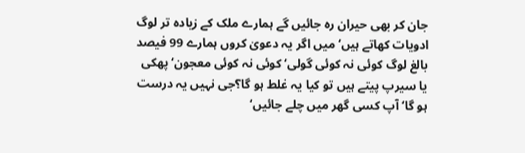جان کر بھی حیران رہ جائیں گے ہمارے ملک کے زیادہ تر لوگ ادویات کھاتے ہیں‘ میں اگر یہ دعویٰ کروں ہمارے 99 فیصد بالغ لوگ کوئی نہ کوئی گولی‘ کوئی نہ کوئی معجون‘ پھکی یا سیرپ پیتے ہیں تو کیا یہ غلط ہو گا؟جی نہیں یہ درست ہو گا‘ آپ کسی گھر میں چلے جائیں‘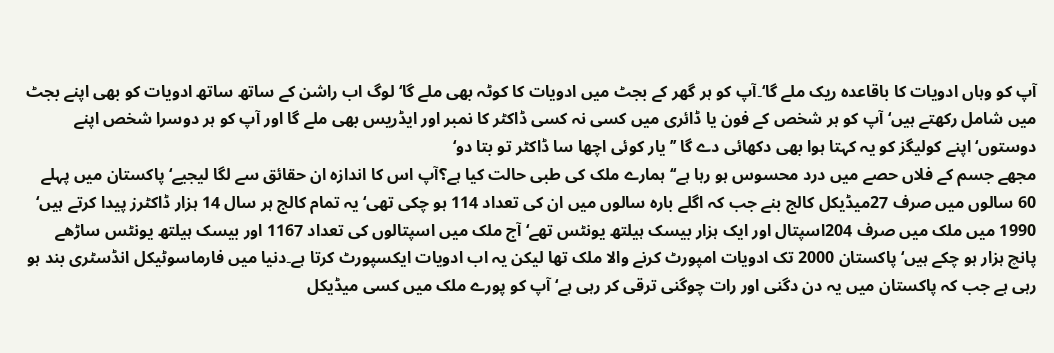آپ کو وہاں ادویات کا باقاعدہ ریک ملے گا‘۔آپ کو ہر گھر کے بجٹ میں ادویات کا کوٹہ بھی ملے گا‘ لوگ اب راشن کے ساتھ ساتھ ادویات کو بھی اپنے بجٹ میں شامل رکھتے ہیں‘ آپ کو ہر شخص کے فون یا ڈائری میں کسی نہ کسی ڈاکٹر کا نمبر اور ایڈریس بھی ملے گا اور آپ کو ہر دوسرا شخص اپنے دوستوں‘ اپنے کولیگز کو یہ کہتا ہوا بھی دکھائی دے گا ’’یار کوئی اچھا سا ڈاکٹر تو بتا دو‘
مجھے جسم کے فلاں حصے میں درد محسوس ہو رہا ہے‘‘ ہمارے ملک کی طبی حالت کیا ہے؟آپ اس کا اندازہ ان حقائق سے لگا لیجیے‘ پاکستان میں پہلے 60 سالوں میں صرف 27میڈیکل کالج بنے جب کہ اگلے بارہ سالوں میں ان کی تعداد 114 ہو چکی تھی‘ یہ تمام کالج ہر سال 14 ہزار ڈاکٹرز پیدا کرتے ہیں‘ 1990 میں ملک میں صرف 204اسپتال اور ایک ہزار بیسک ہیلتھ یونٹس تھے‘ آج ملک میں اسپتالوں کی تعداد 1167 اور بیسک ہیلتھ یونٹس ساڑھے پانچ ہزار ہو چکے ہیں‘ پاکستان 2000 تک ادویات امپورٹ کرنے والا ملک تھا لیکن یہ اب ادویات ایکسپورٹ کرتا ہے۔دنیا میں فارماسوٹیکل انڈسٹری بند ہو رہی ہے جب کہ پاکستان میں یہ دن دگنی اور رات چوگنی ترقی کر رہی ہے‘ آپ کو پورے ملک میں کسی میڈیکل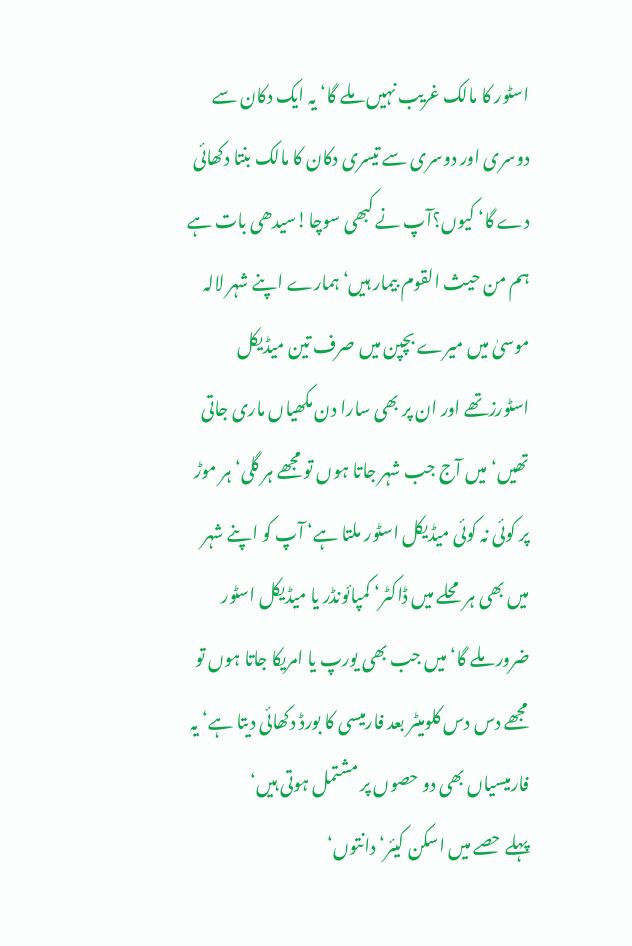اسٹور کا مالک غریب نہیں ملے گا‘ یہ ایک دکان سے دوسری اور دوسری سے تیسری دکان کا مالک بنتا دکھائی دے گا‘ کیوں؟آپ نے کبھی سوچا!سیدھی بات ہے ہم من حیث القوم بیمار ہیں‘ہمارے اپنے شہر لالہ موسیٰ میں میرے بچپن میں صرف تین میڈیکل اسٹورزتھے اور ان پر بھی سارا دن مکھیاں ماری جاتی تھیں‘ میں آج جب شہر جاتا ہوں تو مجھے ہر گلی‘ ہر موڑ پر کوئی نہ کوئی میڈیکل اسٹور ملتا ہے‘ آپ کو اپنے شہر میں بھی ہر محلے میں ڈاکٹر‘ کمپائونڈر یا میڈیکل اسٹور ضرور ملے گا‘ میں جب بھی یورپ یا امریکا جاتا ہوں تو مجھے دس دس کلومیٹر بعد فارمیسی کا بورڈ دکھائی دیتا ہے‘ یہ فارمیسیاں بھی دو حصوں پر مشتمل ہوتی ہیں‘
پہلے حصے میں اسکن کیئر‘ دانتوں‘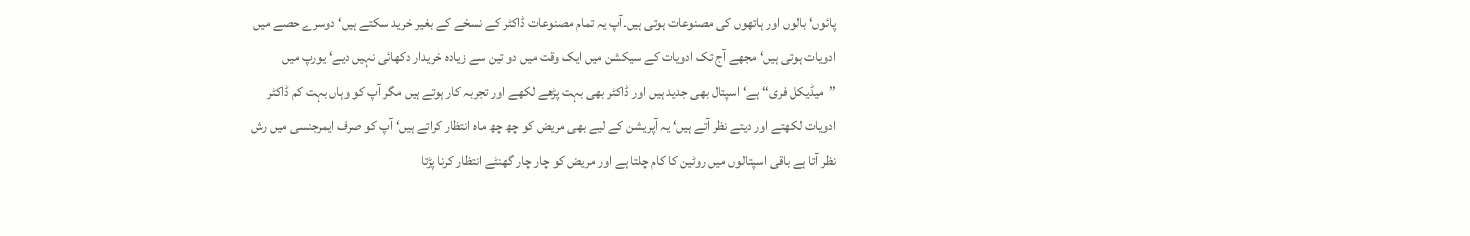پائوں‘ بالوں اور ہاتھوں کی مصنوعات ہوتی ہیں۔آپ یہ تمام مصنوعات ڈاکٹر کے نسخے کے بغیر خرید سکتے ہیں‘ دوسرے حصے میں ادویات ہوتی ہیں‘ مجھے آج تک ادویات کے سیکشن میں ایک وقت میں دو تین سے زیادہ خریدار دکھائی نہیں دیے‘ یورپ میں ’’میڈیکل فری‘‘ ہے‘ اسپتال بھی جدید ہیں اور ڈاکٹر بھی بہت پڑھے لکھے اور تجربہ کار ہوتے ہیں مگر آپ کو وہاں بہت کم ڈاکٹر ادویات لکھتے اور دیتے نظر آتے ہیں‘ یہ آپریشن کے لیے بھی مریض کو چھ چھ ماہ انتظار کراتے ہیں‘ آپ کو صرف ایمرجنسی میں رش نظر آتا ہے باقی اسپتالوں میں روٹین کا کام چلتا ہے اور مریض کو چار چار گھنٹے انتظار کرنا پڑتا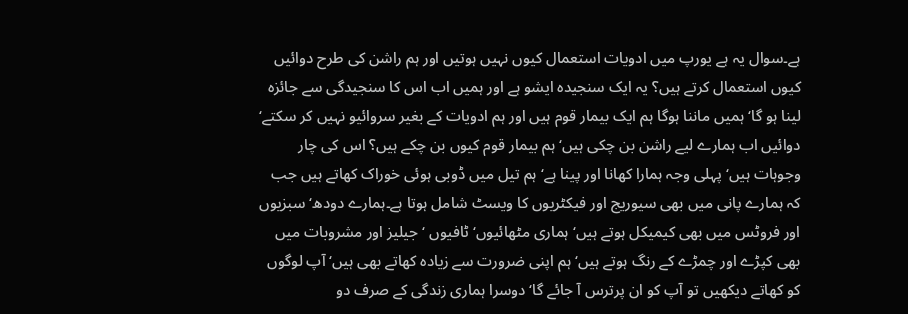ہے۔سوال یہ ہے یورپ میں ادویات استعمال کیوں نہیں ہوتیں اور ہم راشن کی طرح دوائیں کیوں استعمال کرتے ہیں؟ یہ ایک سنجیدہ ایشو ہے اور ہمیں اب اس کا سنجیدگی سے جائزہ لینا ہو گا‘ ہمیں ماننا ہوگا ہم ایک بیمار قوم ہیں اور ہم ادویات کے بغیر سروائیو نہیں کر سکتے‘ دوائیں اب ہمارے لیے راشن بن چکی ہیں‘ہم بیمار قوم کیوں بن چکے ہیں؟ اس کی چار وجوہات ہیں‘ پہلی وجہ ہمارا کھانا اور پینا ہے‘ ہم تیل میں ڈوبی ہوئی خوراک کھاتے ہیں جب کہ ہمارے پانی میں بھی سیوریج اور فیکٹریوں کا ویسٹ شامل ہوتا ہے۔ہمارے دودھ‘ سبزیوں اور فروٹس میں بھی کیمیکل ہوتے ہیں‘ ہماری مٹھائیوں‘ ٹافیوں ‘ جیلیز اور مشروبات میں بھی کپڑے اور چمڑے کے رنگ ہوتے ہیں‘ ہم اپنی ضرورت سے زیادہ کھاتے بھی ہیں‘ آپ لوگوں کو کھاتے دیکھیں تو آپ کو ان پرترس آ جائے گا‘ دوسرا ہماری زندگی کے صرف دو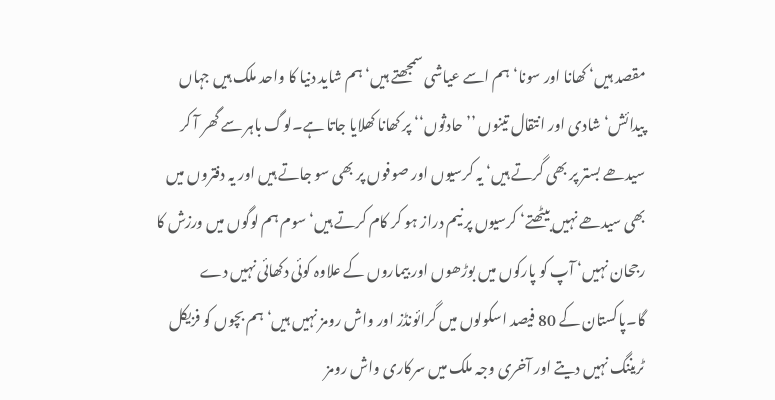مقصد ہیں‘ کھانا اور سونا‘ ہم اسے عیاشی سمجھتے ہیں‘ ہم شاید دنیا کا واحد ملک ہیں جہاں پیدائش‘ شادی اور انتقال تینوں ’’حادثوں‘‘ پر کھانا کھلایا جاتا ہے۔لوگ باہر سے گھر آ کر سیدھے بستر پر بھی گرتے ہیں‘ یہ کرسیوں اور صوفوں پر بھی سو جاتے ہیں اور یہ دفتروں میں بھی سیدھے نہیں بیٹھتے‘ کرسیوں پر نیم دراز ہو کر کام کرتے ہیں‘ سوم ہم لوگوں میں ورزش کا رجحان نہیں‘ آپ کو پارکوں میں بوڑھوں اور بیماروں کے علاوہ کوئی دکھائی نہیں دے گا۔پاکستان کے 80 فیصد اسکولوں میں گرائونڈز اور واش رومز نہیں ہیں‘ ہم بچوں کو فزیکل ٹریننگ نہیں دیتے اور آخری وجہ ملک میں سرکاری واش رومز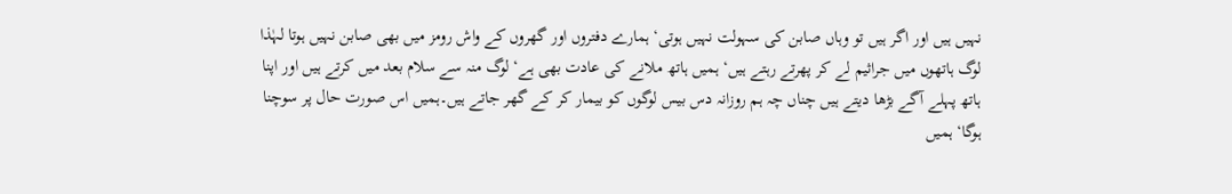نہیں ہیں اور اگر ہیں تو وہاں صابن کی سہولت نہیں ہوتی‘ ہمارے دفتروں اور گھروں کے واش رومز میں بھی صابن نہیں ہوتا لہٰذا لوگ ہاتھوں میں جراثیم لے کر پھرتے رہتے ہیں‘ ہمیں ہاتھ ملانے کی عادت بھی ہے‘ لوگ منہ سے سلام بعد میں کرتے ہیں اور اپنا ہاتھ پہلے آگے بڑھا دیتے ہیں چناں چہ ہم روزانہ دس بیس لوگوں کو بیمار کر کے گھر جاتے ہیں۔ہمیں اس صورت حال پر سوچنا ہوگا‘ ہمیں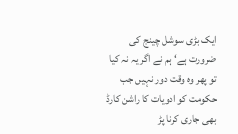ایک بڑی سوشل چینج کی ضرورت ہے‘ ہم نے اگر یہ نہ کیا تو پھر وہ وقت دور نہیں جب حکومت کو ادویات کا راشن کارڈ بھی جاری کرنا پڑ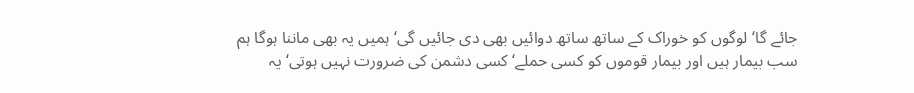جائے گا‘لوگوں کو خوراک کے ساتھ ساتھ دوائیں بھی دی جائیں گی‘ ہمیں یہ بھی ماننا ہوگا ہم سب بیمار ہیں اور بیمار قوموں کو کسی حملے‘ کسی دشمن کی ضرورت نہیں ہوتی‘ یہ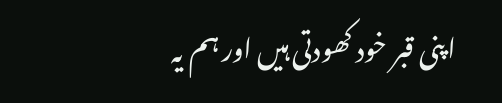اپنی قبر خود کھودتی ہیں اور ہم یہ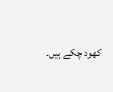کھود چکے ہیں۔